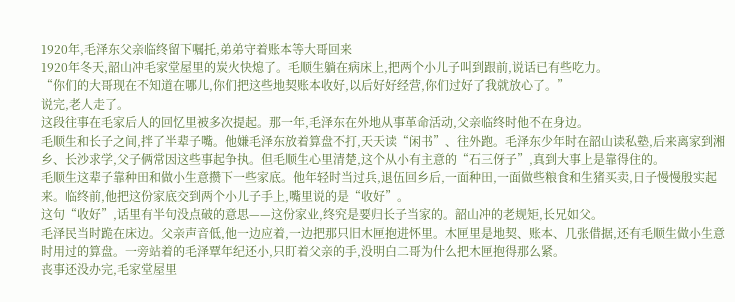1920年,毛泽东父亲临终留下嘱托,弟弟守着账本等大哥回来
1920年冬天,韶山冲毛家堂屋里的炭火快熄了。毛顺生躺在病床上,把两个小儿子叫到跟前,说话已有些吃力。
“你们的大哥现在不知道在哪儿,你们把这些地契账本收好,以后好好经营,你们过好了我就放心了。”
说完,老人走了。
这段往事在毛家后人的回忆里被多次提起。那一年,毛泽东在外地从事革命活动,父亲临终时他不在身边。
毛顺生和长子之间,拌了半辈子嘴。他嫌毛泽东放着算盘不打,天天读“闲书”、往外跑。毛泽东少年时在韶山读私塾,后来离家到湘乡、长沙求学,父子俩常因这些事起争执。但毛顺生心里清楚,这个从小有主意的“石三伢子”,真到大事上是靠得住的。
毛顺生这辈子靠种田和做小生意攒下一些家底。他年轻时当过兵,退伍回乡后,一面种田,一面做些粮食和生猪买卖,日子慢慢殷实起来。临终前,他把这份家底交到两个小儿子手上,嘴里说的是“收好”。
这句“收好”,话里有半句没点破的意思——这份家业,终究是要归长子当家的。韶山冲的老规矩,长兄如父。
毛泽民当时跪在床边。父亲声音低,他一边应着,一边把那只旧木匣抱进怀里。木匣里是地契、账本、几张借据,还有毛顺生做小生意时用过的算盘。一旁站着的毛泽覃年纪还小,只盯着父亲的手,没明白二哥为什么把木匣抱得那么紧。
丧事还没办完,毛家堂屋里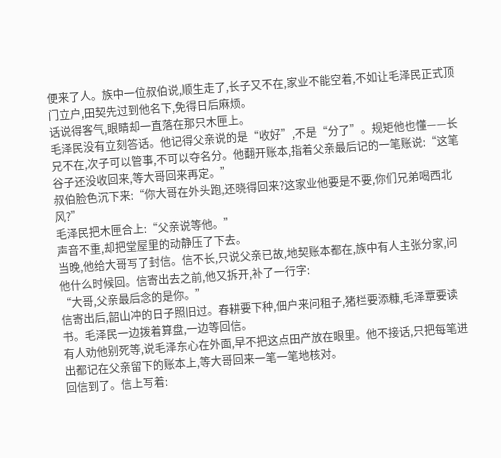便来了人。族中一位叔伯说,顺生走了,长子又不在,家业不能空着,不如让毛泽民正式顶门立户,田契先过到他名下,免得日后麻烦。
话说得客气,眼睛却一直落在那只木匣上。
毛泽民没有立刻答话。他记得父亲说的是“收好”,不是“分了”。规矩他也懂——长兄不在,次子可以管事,不可以夺名分。他翻开账本,指着父亲最后记的一笔账说:“这笔谷子还没收回来,等大哥回来再定。”
叔伯脸色沉下来:“你大哥在外头跑,还晓得回来?这家业他要是不要,你们兄弟喝西北风?”
毛泽民把木匣合上:“父亲说等他。”
声音不重,却把堂屋里的动静压了下去。
当晚,他给大哥写了封信。信不长,只说父亲已故,地契账本都在,族中有人主张分家,问他什么时候回。信寄出去之前,他又拆开,补了一行字:
“大哥,父亲最后念的是你。”
信寄出后,韶山冲的日子照旧过。春耕要下种,佃户来问租子,猪栏要添糠,毛泽覃要读书。毛泽民一边拨着算盘,一边等回信。
有人劝他别死等,说毛泽东心在外面,早不把这点田产放在眼里。他不接话,只把每笔进出都记在父亲留下的账本上,等大哥回来一笔一笔地核对。
回信到了。信上写着: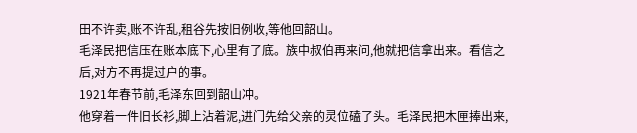田不许卖,账不许乱,租谷先按旧例收,等他回韶山。
毛泽民把信压在账本底下,心里有了底。族中叔伯再来问,他就把信拿出来。看信之后,对方不再提过户的事。
1921年春节前,毛泽东回到韶山冲。
他穿着一件旧长衫,脚上沾着泥,进门先给父亲的灵位磕了头。毛泽民把木匣捧出来,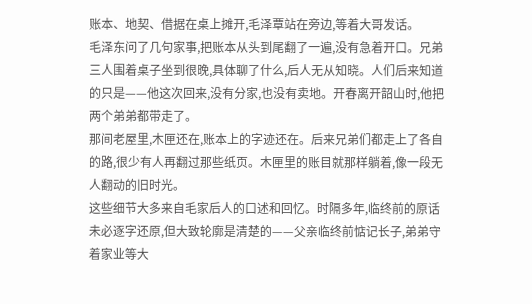账本、地契、借据在桌上摊开,毛泽覃站在旁边,等着大哥发话。
毛泽东问了几句家事,把账本从头到尾翻了一遍,没有急着开口。兄弟三人围着桌子坐到很晚,具体聊了什么,后人无从知晓。人们后来知道的只是——他这次回来,没有分家,也没有卖地。开春离开韶山时,他把两个弟弟都带走了。
那间老屋里,木匣还在,账本上的字迹还在。后来兄弟们都走上了各自的路,很少有人再翻过那些纸页。木匣里的账目就那样躺着,像一段无人翻动的旧时光。
这些细节大多来自毛家后人的口述和回忆。时隔多年,临终前的原话未必逐字还原,但大致轮廓是清楚的——父亲临终前惦记长子,弟弟守着家业等大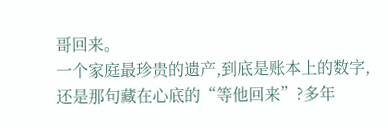哥回来。
一个家庭最珍贵的遗产,到底是账本上的数字,还是那句藏在心底的“等他回来”?多年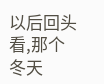以后回头看,那个冬天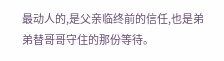最动人的,是父亲临终前的信任,也是弟弟替哥哥守住的那份等待。